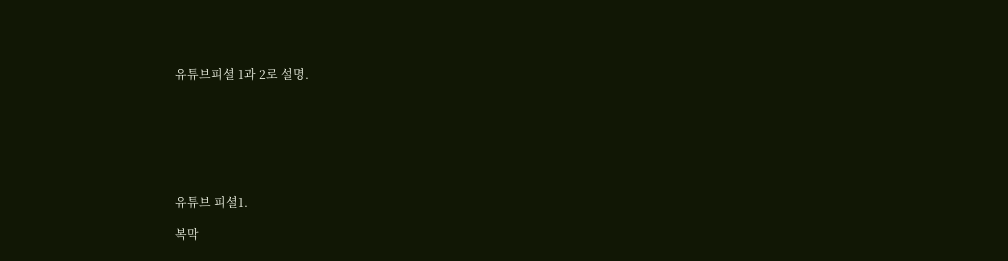유튜브피셜 1과 2로 설명.







유튜브 피셜1.

복막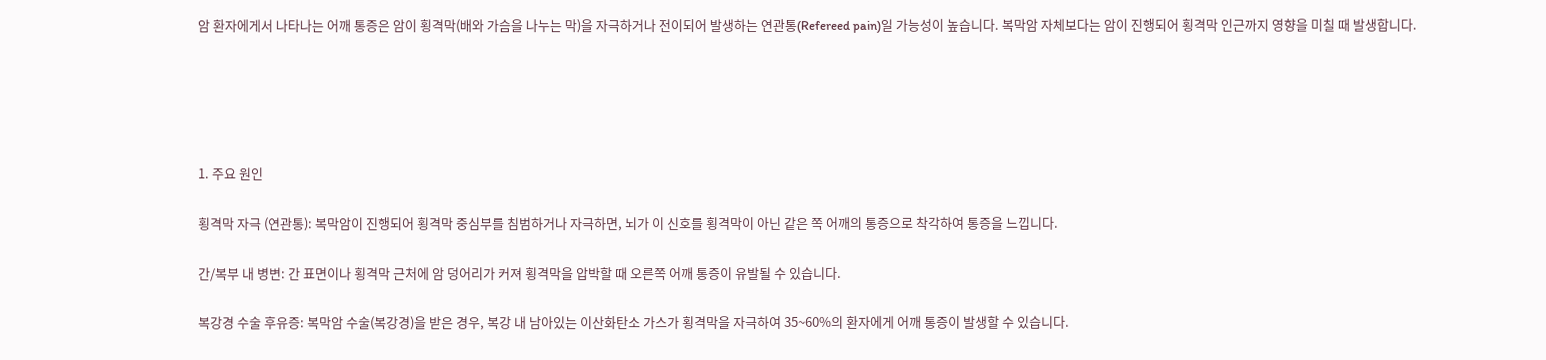암 환자에게서 나타나는 어깨 통증은 암이 횡격막(배와 가슴을 나누는 막)을 자극하거나 전이되어 발생하는 연관통(Refereed pain)일 가능성이 높습니다. 복막암 자체보다는 암이 진행되어 횡격막 인근까지 영향을 미칠 때 발생합니다.





1. 주요 원인

횡격막 자극 (연관통): 복막암이 진행되어 횡격막 중심부를 침범하거나 자극하면, 뇌가 이 신호를 횡격막이 아닌 같은 쪽 어깨의 통증으로 착각하여 통증을 느낍니다.

간/복부 내 병변: 간 표면이나 횡격막 근처에 암 덩어리가 커져 횡격막을 압박할 때 오른쪽 어깨 통증이 유발될 수 있습니다.

복강경 수술 후유증: 복막암 수술(복강경)을 받은 경우, 복강 내 남아있는 이산화탄소 가스가 횡격막을 자극하여 35~60%의 환자에게 어깨 통증이 발생할 수 있습니다.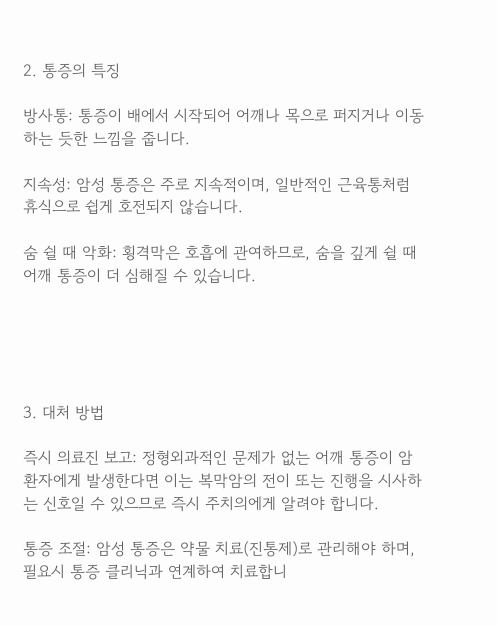2. 통증의 특징

방사통: 통증이 배에서 시작되어 어깨나 목으로 퍼지거나 이동하는 듯한 느낌을 줍니다.

지속성: 암성 통증은 주로 지속적이며, 일반적인 근육통처럼 휴식으로 쉽게 호전되지 않습니다.

숨 쉴 때 악화: 횡격막은 호흡에 관여하므로, 숨을 깊게 쉴 때 어깨 통증이 더 심해질 수 있습니다.





3. 대처 방법

즉시 의료진 보고: 정형외과적인 문제가 없는 어깨 통증이 암 환자에게 발생한다면 이는 복막암의 전이 또는 진행을 시사하는 신호일 수 있으므로 즉시 주치의에게 알려야 합니다.

통증 조절: 암성 통증은 약물 치료(진통제)로 관리해야 하며, 필요시 통증 클리닉과 연계하여 치료합니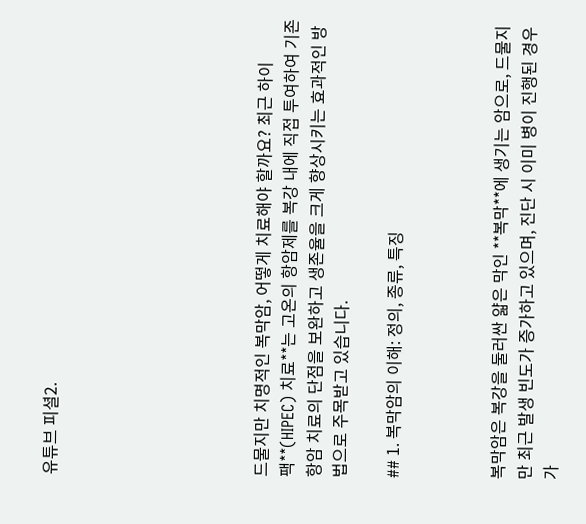유튜브 피셜2.







드물지만 치명적인 복막암, 어떻게 치료해야 할까요? 최근 하이팩**(HIPEC) 치료**는 고온의 항암제를 복강 내에 직접 투여하여 기존 항암 치료의 단점을 보완하고 생존율을 크게 향상시키는 효과적인 방법으로 주목받고 있습니다.

## 1. 복막암의 이해: 정의, 종류, 특징



복막암은 복강을 둘러싼 얇은 막인 **복막**에 생기는 암으로, 드물지만 최근 발생 빈도가 증가하고 있으며, 진단 시 이미 병이 진행된 경우가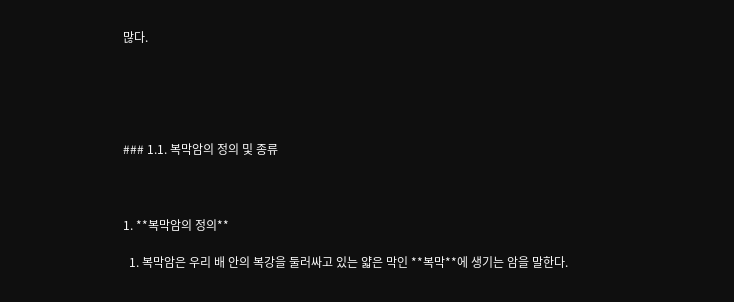많다.





### 1.1. 복막암의 정의 및 종류



1. **복막암의 정의**

  1. 복막암은 우리 배 안의 복강을 둘러싸고 있는 얇은 막인 **복막**에 생기는 암을 말한다.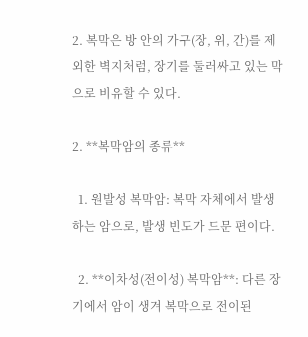2. 복막은 방 안의 가구(장, 위, 간)를 제외한 벽지처럼, 장기를 둘러싸고 있는 막으로 비유할 수 있다.

2. **복막암의 종류**

  1. 원발성 복막암: 복막 자체에서 발생하는 암으로, 발생 빈도가 드문 편이다.

  2. **이차성(전이성) 복막암**: 다른 장기에서 암이 생겨 복막으로 전이된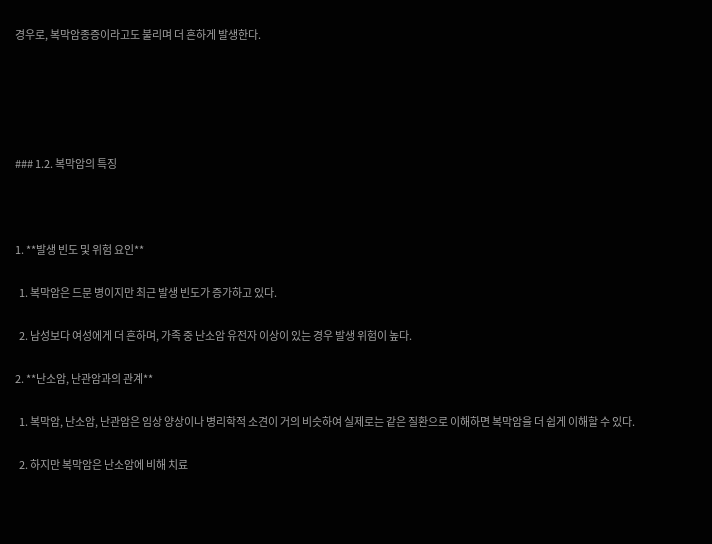경우로, 복막암종증이라고도 불리며 더 흔하게 발생한다.





### 1.2. 복막암의 특징



1. **발생 빈도 및 위험 요인**

  1. 복막암은 드문 병이지만 최근 발생 빈도가 증가하고 있다.

  2. 남성보다 여성에게 더 흔하며, 가족 중 난소암 유전자 이상이 있는 경우 발생 위험이 높다.

2. **난소암, 난관암과의 관계**

  1. 복막암, 난소암, 난관암은 임상 양상이나 병리학적 소견이 거의 비슷하여 실제로는 같은 질환으로 이해하면 복막암을 더 쉽게 이해할 수 있다.

  2. 하지만 복막암은 난소암에 비해 치료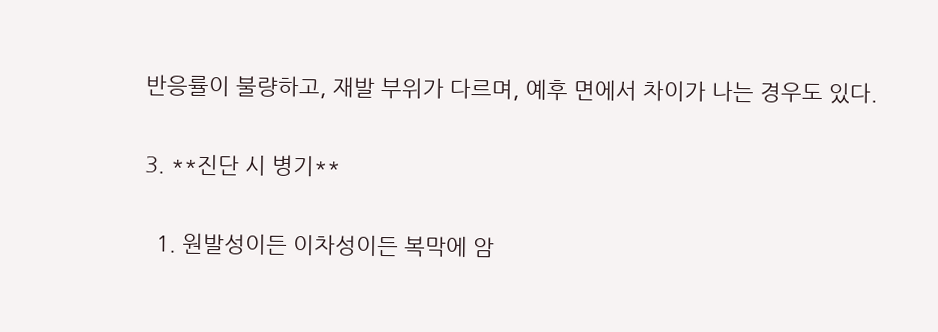반응률이 불량하고, 재발 부위가 다르며, 예후 면에서 차이가 나는 경우도 있다.

3. **진단 시 병기**

  1. 원발성이든 이차성이든 복막에 암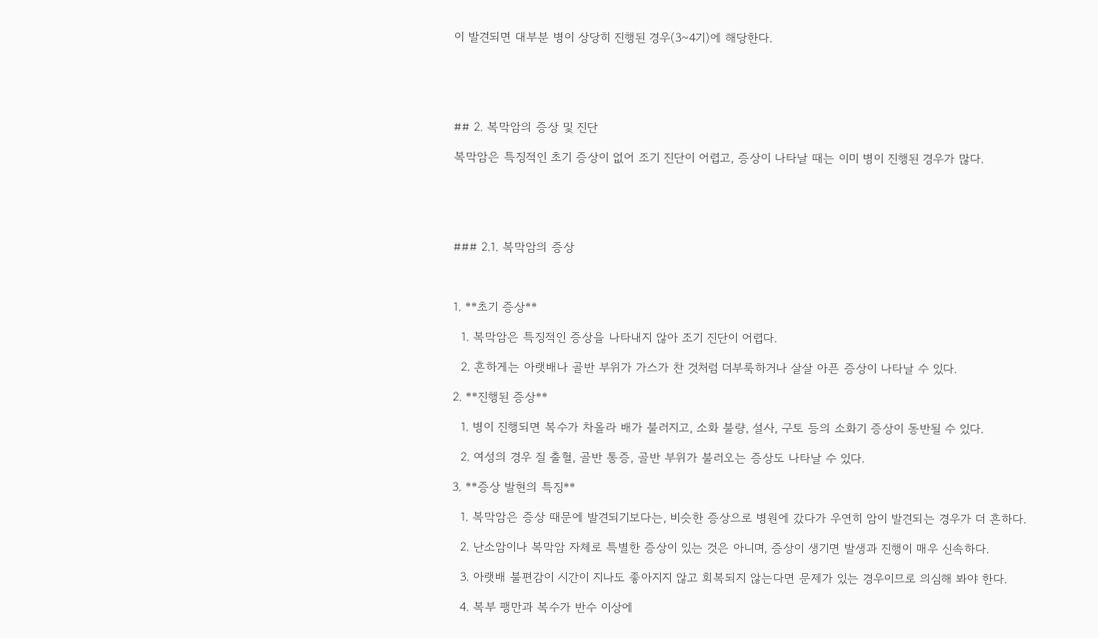이 발견되면 대부분 병이 상당히 진행된 경우(3~4기)에 해당한다.





## 2. 복막암의 증상 및 진단

복막암은 특징적인 초기 증상이 없어 조기 진단이 어렵고, 증상이 나타날 때는 이미 병이 진행된 경우가 많다.





### 2.1. 복막암의 증상



1. **초기 증상**

  1. 복막암은 특징적인 증상을 나타내지 않아 조기 진단이 어렵다.

  2. 흔하게는 아랫배나 골반 부위가 가스가 찬 것처럼 더부룩하거나 살살 아픈 증상이 나타날 수 있다.

2. **진행된 증상**

  1. 병이 진행되면 복수가 차올라 배가 불러지고, 소화 불량, 설사, 구토 등의 소화기 증상이 동반될 수 있다.

  2. 여성의 경우 질 출혈, 골반 통증, 골반 부위가 불러오는 증상도 나타날 수 있다.

3. **증상 발현의 특징**

  1. 복막암은 증상 때문에 발견되기보다는, 비슷한 증상으로 병원에 갔다가 우연히 암이 발견되는 경우가 더 흔하다.

  2. 난소암이나 복막암 자체로 특별한 증상이 있는 것은 아니며, 증상이 생기면 발생과 진행이 매우 신속하다.

  3. 아랫배 불편감이 시간이 지나도 좋아지지 않고 회복되지 않는다면 문제가 있는 경우이므로 의심해 봐야 한다.

  4. 복부 팽만과 복수가 반수 이상에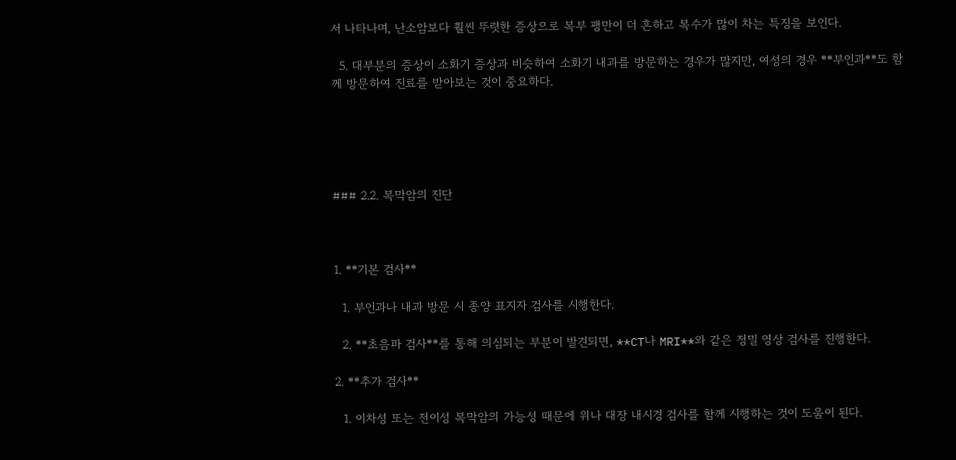서 나타나며, 난소암보다 훨씬 뚜렷한 증상으로 복부 팽만이 더 흔하고 복수가 많이 차는 특징을 보인다.

  5. 대부분의 증상이 소화기 증상과 비슷하여 소화기 내과를 방문하는 경우가 많지만, 여성의 경우 **부인과**도 함께 방문하여 진료를 받아보는 것이 중요하다.





### 2.2. 복막암의 진단



1. **기본 검사**

  1. 부인과나 내과 방문 시 종양 표지자 검사를 시행한다.

  2. **초음파 검사**를 통해 의심되는 부분이 발견되면, **CT나 MRI**와 같은 정밀 영상 검사를 진행한다.

2. **추가 검사**

  1. 이차성 또는 전이성 복막암의 가능성 때문에 위나 대장 내시경 검사를 함께 시행하는 것이 도움이 된다.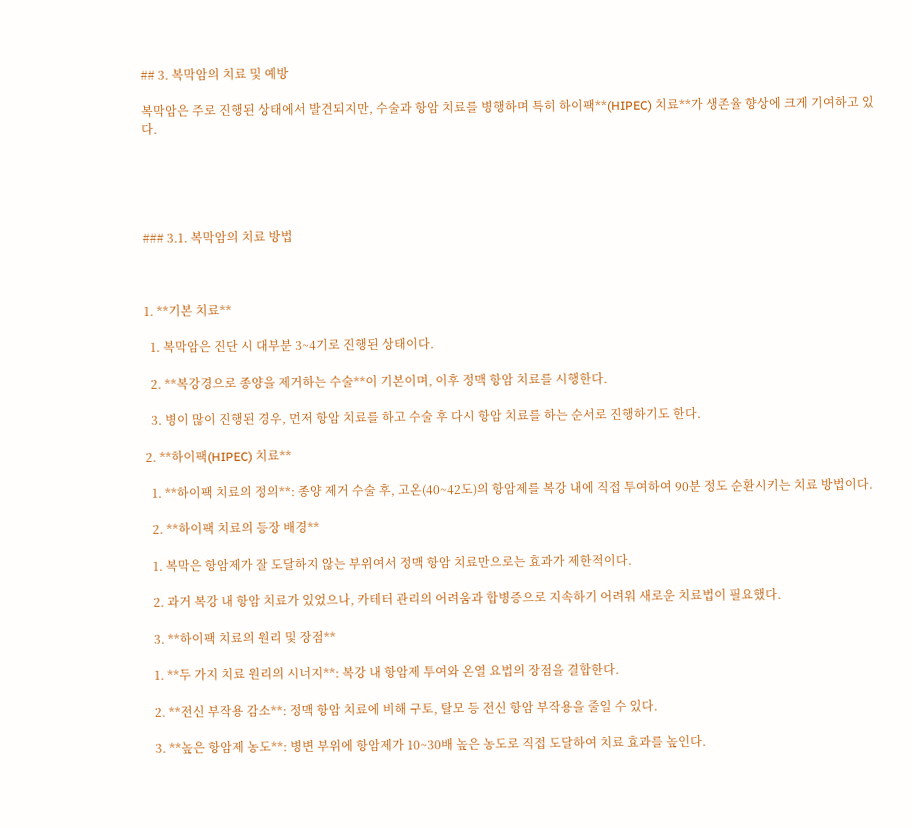## 3. 복막암의 치료 및 예방

복막암은 주로 진행된 상태에서 발견되지만, 수술과 항암 치료를 병행하며 특히 하이팩**(HIPEC) 치료**가 생존율 향상에 크게 기여하고 있다.





### 3.1. 복막암의 치료 방법



1. **기본 치료**

  1. 복막암은 진단 시 대부분 3~4기로 진행된 상태이다.

  2. **복강경으로 종양을 제거하는 수술**이 기본이며, 이후 정맥 항암 치료를 시행한다.

  3. 병이 많이 진행된 경우, 먼저 항암 치료를 하고 수술 후 다시 항암 치료를 하는 순서로 진행하기도 한다.

2. **하이팩(HIPEC) 치료**

  1. **하이팩 치료의 정의**: 종양 제거 수술 후, 고온(40~42도)의 항암제를 복강 내에 직접 투여하여 90분 정도 순환시키는 치료 방법이다.

  2. **하이팩 치료의 등장 배경**

  1. 복막은 항암제가 잘 도달하지 않는 부위여서 정맥 항암 치료만으로는 효과가 제한적이다.

  2. 과거 복강 내 항암 치료가 있었으나, 카테터 관리의 어려움과 합병증으로 지속하기 어려워 새로운 치료법이 필요했다.

  3. **하이팩 치료의 원리 및 장점**

  1. **두 가지 치료 원리의 시너지**: 복강 내 항암제 투여와 온열 요법의 장점을 결합한다.

  2. **전신 부작용 감소**: 정맥 항암 치료에 비해 구토, 탈모 등 전신 항암 부작용을 줄일 수 있다.

  3. **높은 항암제 농도**: 병변 부위에 항암제가 10~30배 높은 농도로 직접 도달하여 치료 효과를 높인다.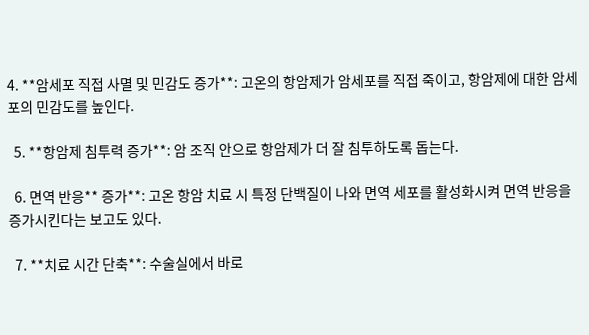4. **암세포 직접 사멸 및 민감도 증가**: 고온의 항암제가 암세포를 직접 죽이고, 항암제에 대한 암세포의 민감도를 높인다.

  5. **항암제 침투력 증가**: 암 조직 안으로 항암제가 더 잘 침투하도록 돕는다.

  6. 면역 반응** 증가**: 고온 항암 치료 시 특정 단백질이 나와 면역 세포를 활성화시켜 면역 반응을 증가시킨다는 보고도 있다.

  7. **치료 시간 단축**: 수술실에서 바로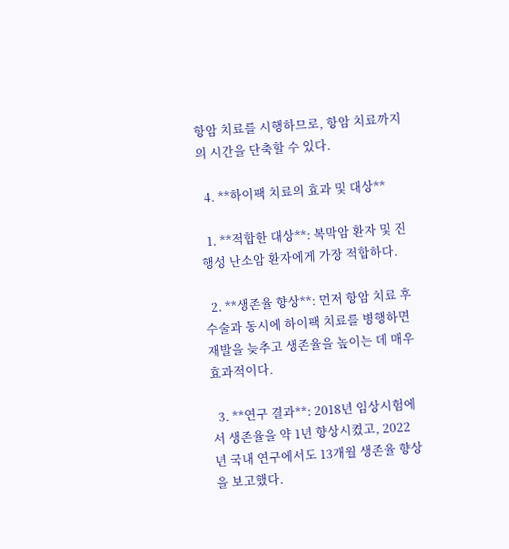항암 치료를 시행하므로, 항암 치료까지의 시간을 단축할 수 있다.

  4. **하이팩 치료의 효과 및 대상**

  1. **적합한 대상**: 복막암 환자 및 진행성 난소암 환자에게 가장 적합하다.

  2. **생존율 향상**: 먼저 항암 치료 후 수술과 동시에 하이팩 치료를 병행하면 재발을 늦추고 생존율을 높이는 데 매우 효과적이다.

  3. **연구 결과**: 2018년 임상시험에서 생존율을 약 1년 향상시켰고, 2022년 국내 연구에서도 13개월 생존율 향상을 보고했다.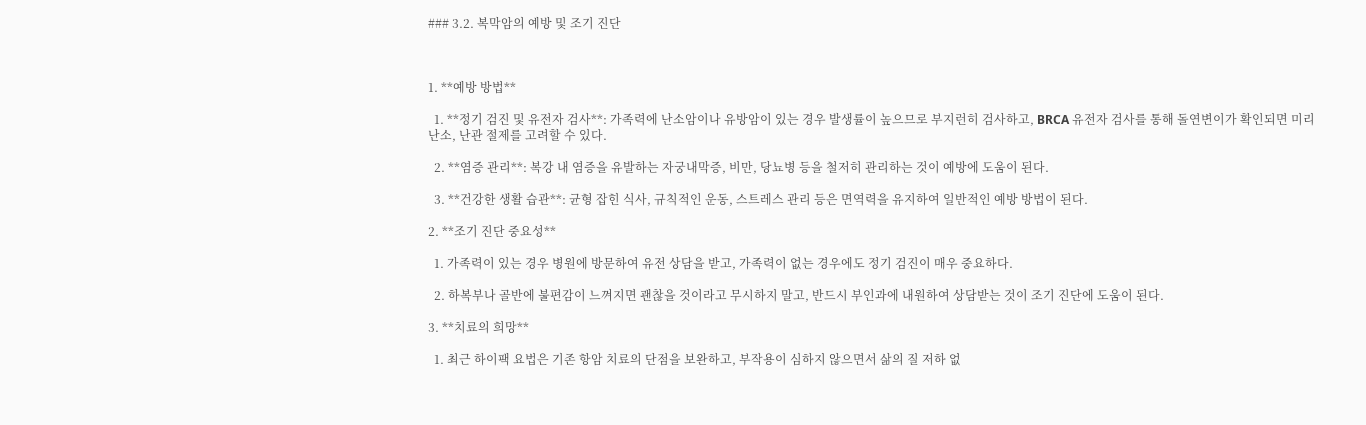### 3.2. 복막암의 예방 및 조기 진단



1. **예방 방법**

  1. **정기 검진 및 유전자 검사**: 가족력에 난소암이나 유방암이 있는 경우 발생률이 높으므로 부지런히 검사하고, BRCA 유전자 검사를 통해 돌연변이가 확인되면 미리 난소, 난관 절제를 고려할 수 있다.

  2. **염증 관리**: 복강 내 염증을 유발하는 자궁내막증, 비만, 당뇨병 등을 철저히 관리하는 것이 예방에 도움이 된다.

  3. **건강한 생활 습관**: 균형 잡힌 식사, 규칙적인 운동, 스트레스 관리 등은 면역력을 유지하여 일반적인 예방 방법이 된다.

2. **조기 진단 중요성**

  1. 가족력이 있는 경우 병원에 방문하여 유전 상담을 받고, 가족력이 없는 경우에도 정기 검진이 매우 중요하다.

  2. 하복부나 골반에 불편감이 느껴지면 괜찮을 것이라고 무시하지 말고, 반드시 부인과에 내원하여 상담받는 것이 조기 진단에 도움이 된다.

3. **치료의 희망**

  1. 최근 하이팩 요법은 기존 항암 치료의 단점을 보완하고, 부작용이 심하지 않으면서 삶의 질 저하 없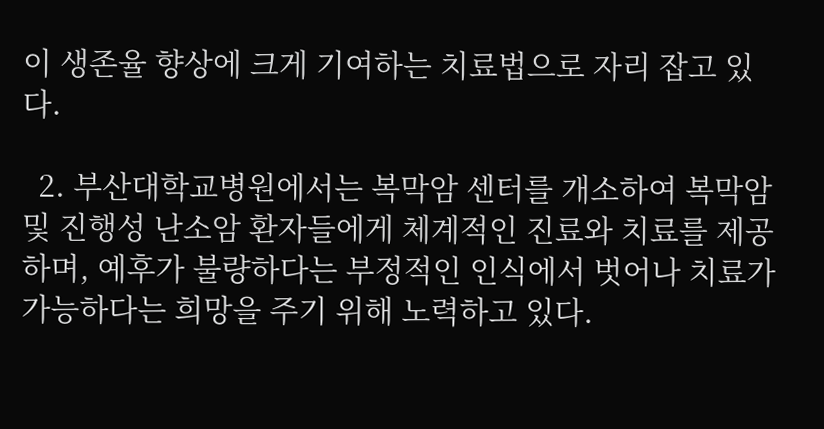이 생존율 향상에 크게 기여하는 치료법으로 자리 잡고 있다.

  2. 부산대학교병원에서는 복막암 센터를 개소하여 복막암 및 진행성 난소암 환자들에게 체계적인 진료와 치료를 제공하며, 예후가 불량하다는 부정적인 인식에서 벗어나 치료가 가능하다는 희망을 주기 위해 노력하고 있다.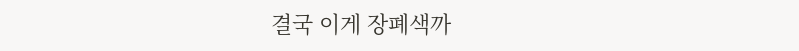결국 이게 장폐색까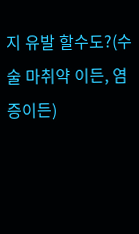지 유발 할수도?(수술 마취약 이든, 염증이든)